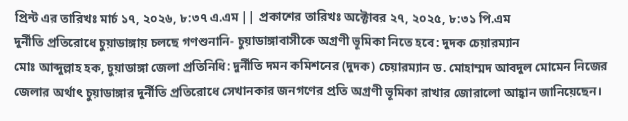প্রিন্ট এর তারিখঃ মার্চ ১৭, ২০২৬, ৮:৩৭ এ.এম || প্রকাশের তারিখঃ অক্টোবর ২৭, ২০২৫, ৮:৩১ পি.এম
দুর্নীতি প্রতিরোধে চুয়াডাঙ্গায় চলছে গণশুনানি- চুয়াডাঙ্গাবাসীকে অগ্রণী ভূমিকা নিতে হবে: দুদক চেয়ারম্যান
মোঃ আব্দুল্লাহ হক, চুয়াডাঙ্গা জেলা প্রতিনিধি: দুর্নীতি দমন কমিশনের (দুদক) চেয়ারম্যান ড. মোহাম্মদ আবদুল মোমেন নিজের জেলার অর্থাৎ চুয়াডাঙ্গার দুর্নীতি প্রতিরোধে সেখানকার জনগণের প্রতি অগ্রণী ভূমিকা রাখার জোরালো আহ্বান জানিয়েছেন।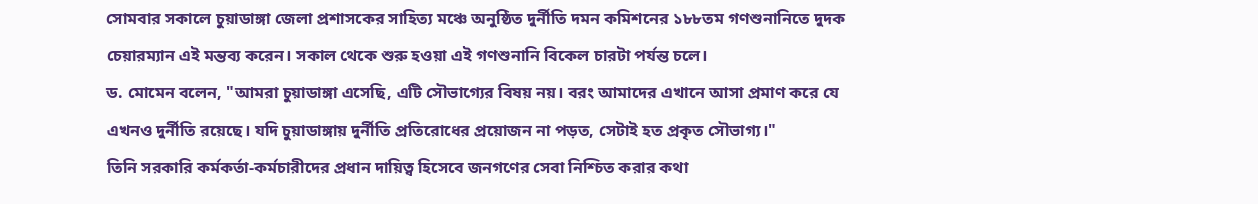সোমবার সকালে চুয়াডাঙ্গা জেলা প্রশাসকের সাহিত্য মঞ্চে অনুষ্ঠিত দুর্নীতি দমন কমিশনের ১৮৮তম গণশুনানিতে দুদক চেয়ারম্যান এই মন্তব্য করেন। সকাল থেকে শুরু হওয়া এই গণশুনানি বিকেল চারটা পর্যন্ত চলে।
ড. মোমেন বলেন, "আমরা চুয়াডাঙ্গা এসেছি, এটি সৌভাগ্যের বিষয় নয়। বরং আমাদের এখানে আসা প্রমাণ করে যে এখনও দুর্নীতি রয়েছে। যদি চুয়াডাঙ্গায় দুর্নীতি প্রতিরোধের প্রয়োজন না পড়ত, সেটাই হত প্রকৃত সৌভাগ্য।"
তিনি সরকারি কর্মকর্তা-কর্মচারীদের প্রধান দায়িত্ব হিসেবে জনগণের সেবা নিশ্চিত করার কথা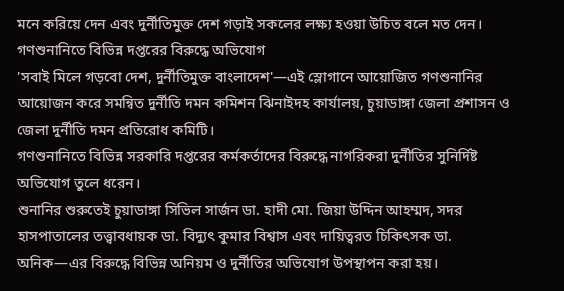মনে করিয়ে দেন এবং দুর্নীতিমুক্ত দেশ গড়াই সকলের লক্ষ্য হওয়া উচিত বলে মত দেন।
গণশুনানিতে বিভিন্ন দপ্তরের বিরুদ্ধে অভিযোগ
'সবাই মিলে গড়বো দেশ, দুর্নীতিমুক্ত বাংলাদেশ'—এই স্লোগানে আয়োজিত গণশুনানির আয়োজন করে সমন্বিত দুর্নীতি দমন কমিশন ঝিনাইদহ কার্যালয়, চুয়াডাঙ্গা জেলা প্রশাসন ও জেলা দুর্নীতি দমন প্রতিরোধ কমিটি।
গণশুনানিতে বিভিন্ন সরকারি দপ্তরের কর্মকর্তাদের বিরুদ্ধে নাগরিকরা দুর্নীতির সুনির্দিষ্ট অভিযোগ তুলে ধরেন।
শুনানির শুরুতেই চুয়াডাঙ্গা সিভিল সার্জন ডা. হাদী মো. জিয়া উদ্দিন আহম্মদ, সদর হাসপাতালের তত্ত্বাবধায়ক ডা. বিদ্যুৎ কুমার বিশ্বাস এবং দায়িত্বরত চিকিৎসক ডা. অনিক—এর বিরুদ্ধে বিভিন্ন অনিয়ম ও দুর্নীতির অভিযোগ উপস্থাপন করা হয়।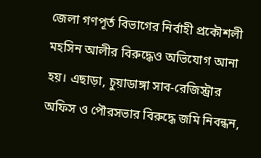জেলা গণপূর্ত বিভাগের নির্বাহী প্রকৌশলী মহসিন আলীর বিরুদ্ধেও অভিযোগ আনা হয়। এছাড়া, চুয়াডাঙ্গা সাব-রেজিস্ট্রার অফিস ও পৌরসভার বিরুদ্ধে জমি নিবন্ধন,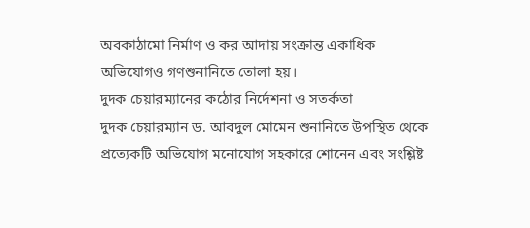অবকাঠামো নির্মাণ ও কর আদায় সংক্রান্ত একাধিক অভিযোগও গণশুনানিতে তোলা হয়।
দুদক চেয়ারম্যানের কঠোর নির্দেশনা ও সতর্কতা
দুদক চেয়ারম্যান ড. আবদুল মোমেন শুনানিতে উপস্থিত থেকে প্রত্যেকটি অভিযোগ মনোযোগ সহকারে শোনেন এবং সংশ্লিষ্ট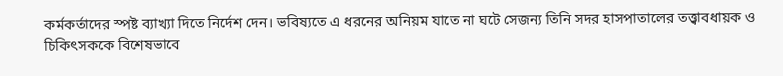কর্মকর্তাদের স্পষ্ট ব্যাখ্যা দিতে নির্দেশ দেন। ভবিষ্যতে এ ধরনের অনিয়ম যাতে না ঘটে সেজন্য তিনি সদর হাসপাতালের তত্ত্বাবধায়ক ও চিকিৎসককে বিশেষভাবে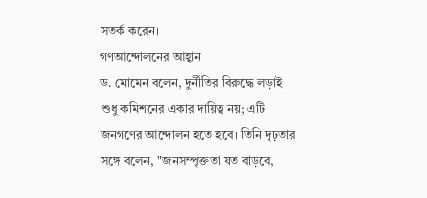সতর্ক করেন।
গণআন্দোলনের আহ্বান
ড. মোমেন বলেন, দুর্নীতির বিরুদ্ধে লড়াই শুধু কমিশনের একার দায়িত্ব নয়; এটি জনগণের আন্দোলন হতে হবে। তিনি দৃঢ়তার সঙ্গে বলেন, "জনসম্পৃক্ততা যত বাড়বে,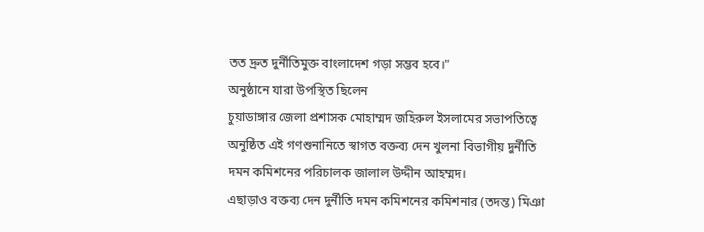তত দ্রুত দুর্নীতিমুক্ত বাংলাদেশ গড়া সম্ভব হবে।"
অনুষ্ঠানে যারা উপস্থিত ছিলেন
চুয়াডাঙ্গার জেলা প্রশাসক মোহাম্মদ জহিরুল ইসলামের সভাপতিত্বে অনুষ্ঠিত এই গণশুনানিতে স্বাগত বক্তব্য দেন খুলনা বিভাগীয় দুর্নীতি দমন কমিশনের পরিচালক জালাল উদ্দীন আহম্মদ।
এছাড়াও বক্তব্য দেন দুর্নীতি দমন কমিশনের কমিশনার (তদন্ত) মিঞা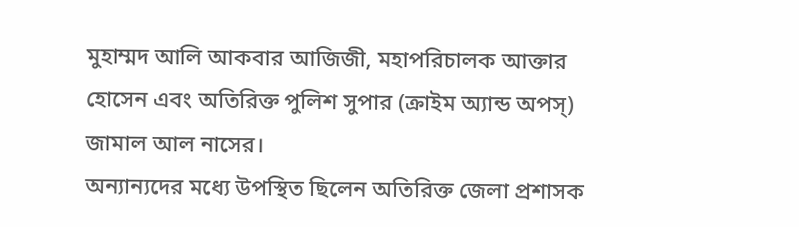মুহাম্মদ আলি আকবার আজিজী, মহাপরিচালক আক্তার হোসেন এবং অতিরিক্ত পুলিশ সুপার (ক্রাইম অ্যান্ড অপস্) জামাল আল নাসের।
অন্যান্যদের মধ্যে উপস্থিত ছিলেন অতিরিক্ত জেলা প্রশাসক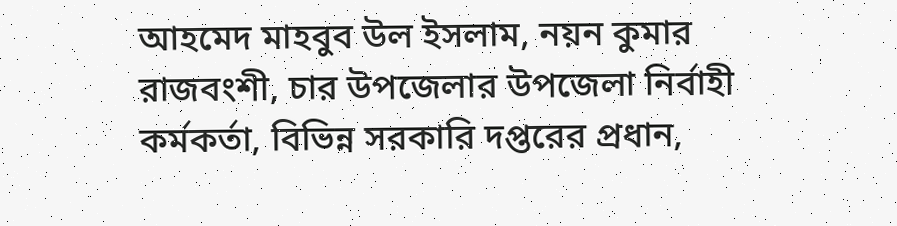আহমেদ মাহবুব উল ইসলাম, নয়ন কুমার রাজবংশী, চার উপজেলার উপজেলা নির্বাহী কর্মকর্তা, বিভিন্ন সরকারি দপ্তরের প্রধান,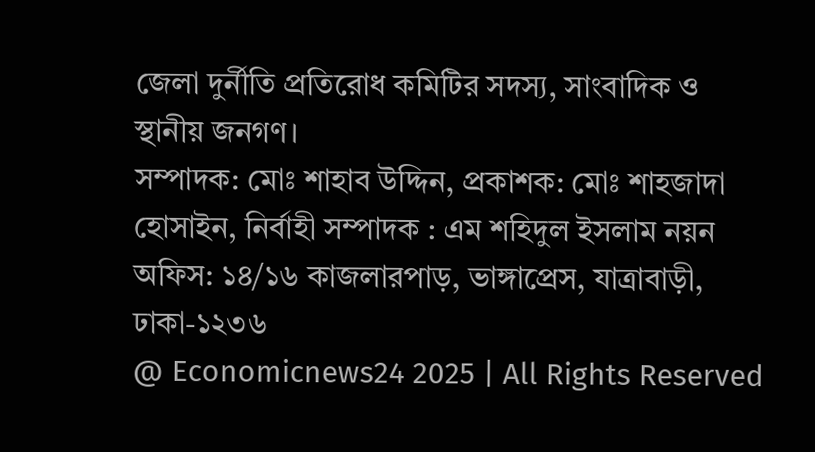জেলা দুর্নীতি প্রতিরোধ কমিটির সদস্য, সাংবাদিক ও স্থানীয় জনগণ।
সম্পাদক: মোঃ শাহাব উদ্দিন, প্রকাশক: মোঃ শাহজাদা হোসাইন, নির্বাহী সম্পাদক : এম শহিদুল ইসলাম নয়ন
অফিস: ১৪/১৬ কাজলারপাড়, ভাঙ্গাপ্রেস, যাত্রাবাড়ী, ঢাকা-১২৩৬
@ Economicnews24 2025 | All Rights Reserved